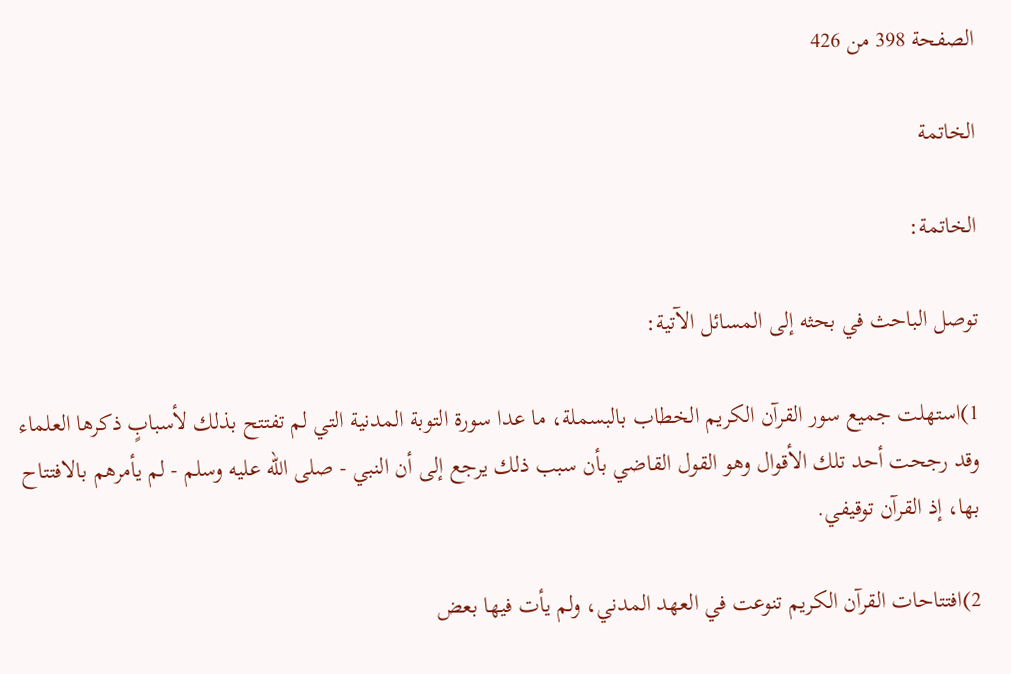الصفحة 398 من 426

الخاتمة

الخاتمة:

توصل الباحث في بحثه إلى المسائل الآتية:

1)استهلت جميع سور القرآن الكريم الخطاب بالبسملة، ما عدا سورة التوبة المدنية التي لم تفتتح بذلك لأسبابٍ ذكرها العلماء وقد رجحت أحد تلك الأقوال وهو القول القاضي بأن سبب ذلك يرجع إلى أن النبي - صلى الله عليه وسلم - لم يأمرهم بالافتتاح بها، إذ القرآن توقيفي.

2)افتتاحات القرآن الكريم تنوعت في العهد المدني، ولم يأت فيها بعض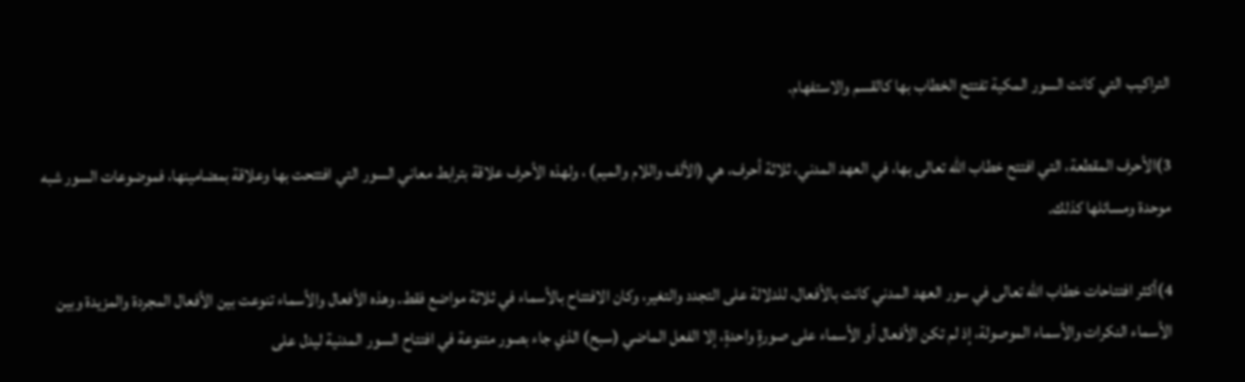التراكيب التي كانت السور المكية تفتتح الخطاب بها كالقسم والاستفهام.

3)الأحرف المقطعة، التي افتتح خطاب الله تعالى بها، في العهد المدني، ثلاثة أحرف، هي (الألف واللام والميم) ، ولهذه الأحرف علاقة بترابط معاني السور التي افتتحت بها وعلاقة بمضامينها، فموضوعات السور شبه موحدة ومسائلها كذلك.

4)أكثر افتتاحات خطاب الله تعالى في سور العهد المدني كانت بالأفعال، للدلالة على التجدد والتغير، وكان الافتتاح بالأسماء في ثلاثة مواضع فقط. وهذه الأفعال والأسماء تنوعت بين الأفعال المجردة والمزيدة وبين الأسماء النكرات والأسماء الموصولة، إذ لم تكن الأفعال أو الأسماء على صورةٍ واحدةٍ، إلا الفعل الماضي (سبح) الذي جاء بصور متنوعة في افتتاح السور المدنية ليدل على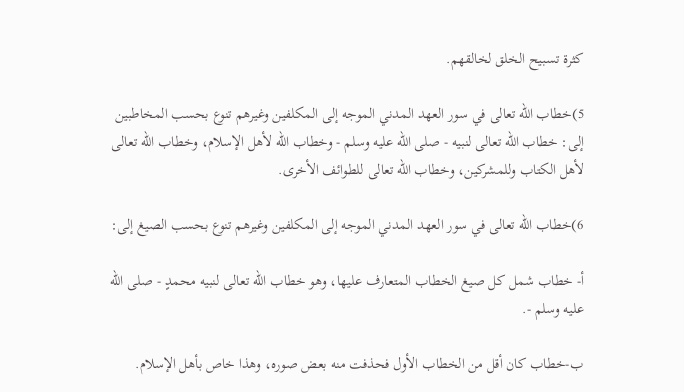كثرة تسبيح الخلق لخالقهم.

5)خطاب الله تعالى في سور العهد المدني الموجه إلى المكلفين وغيرهم تنوع بحسب المخاطبين إلى: خطاب الله تعالى لنبيه - صلى الله عليه وسلم - وخطاب الله لأهل الإسلام، وخطاب الله تعالى لأهل الكتاب وللمشركين، وخطاب الله تعالى للطوائف الأخرى.

6)خطاب الله تعالى في سور العهد المدني الموجه إلى المكلفين وغيرهم تنوع بحسب الصيغ إلى:

أ- خطاب شمل كل صيغ الخطاب المتعارف عليها، وهو خطاب الله تعالى لنبيه محمدٍ - صلى الله عليه وسلم -.

ب-خطاب كان أقل من الخطاب الأول فحذفت منه بعض صوره، وهذا خاص بأهل الإسلام.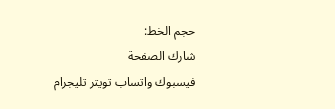حجم الخط:
شارك الصفحة
فيسبوك واتساب تويتر تليجرام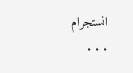انستجرام
. . .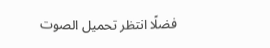فضلًا انتظر تحميل الصوت